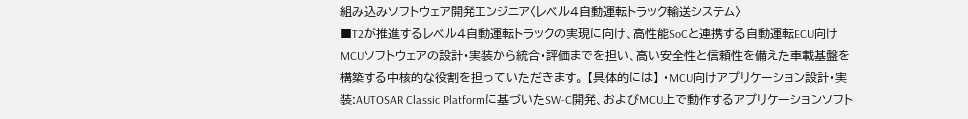組み込みソフトウェア開発エンジニア〈レベル4自動運転トラック輸送システム〉
■T2が推進するレベル4自動運転トラックの実現に向け、高性能SoCと連携する自動運転ECU向けMCUソフトウェアの設計・実装から統合・評価までを担い、高い安全性と信頼性を備えた車載基盤を構築する中核的な役割を担っていただきます。 【具体的には】 ・MCU向けアプリケーション設計・実装:AUTOSAR Classic Platformに基づいたSW-C開発、およびMCU上で動作するアプリケーションソフト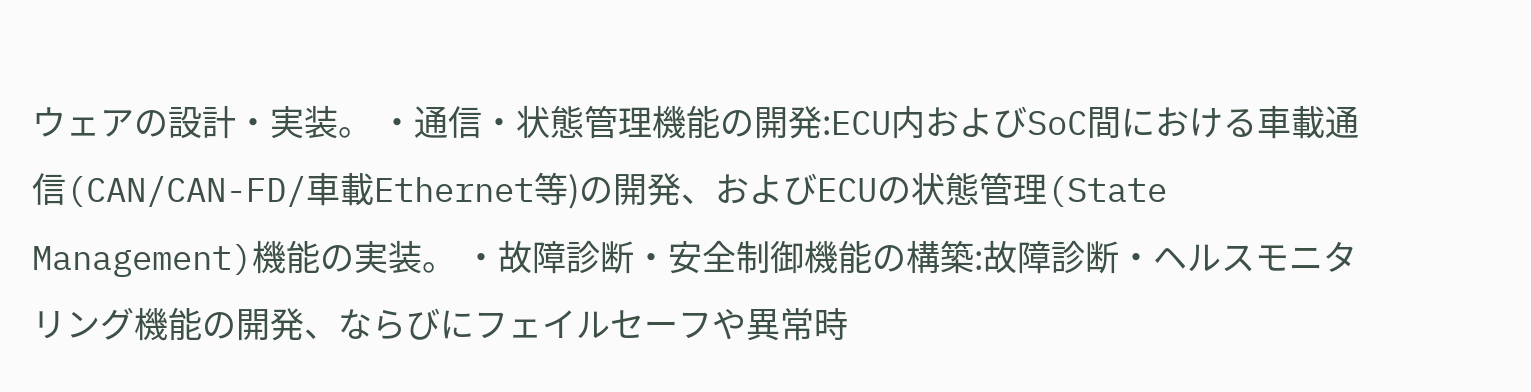ウェアの設計・実装。 ・通信・状態管理機能の開発:ECU内およびSoC間における車載通信(CAN/CAN-FD/車載Ethernet等)の開発、およびECUの状態管理(State Management)機能の実装。 ・故障診断・安全制御機能の構築:故障診断・ヘルスモニタリング機能の開発、ならびにフェイルセーフや異常時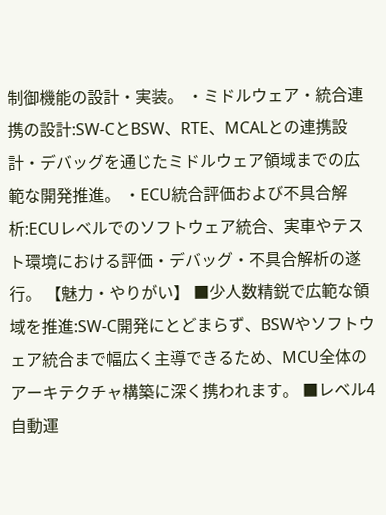制御機能の設計・実装。 ・ミドルウェア・統合連携の設計:SW-CとBSW、RTE、MCALとの連携設計・デバッグを通じたミドルウェア領域までの広範な開発推進。 ・ECU統合評価および不具合解析:ECUレベルでのソフトウェア統合、実車やテスト環境における評価・デバッグ・不具合解析の遂行。 【魅力・やりがい】 ■少人数精鋭で広範な領域を推進:SW-C開発にとどまらず、BSWやソフトウェア統合まで幅広く主導できるため、MCU全体のアーキテクチャ構築に深く携われます。 ■レベル4自動運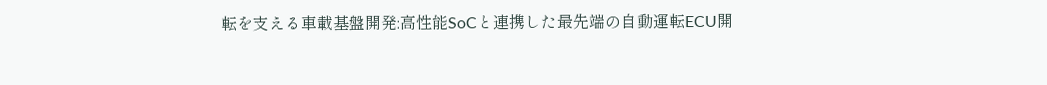転を支える車載基盤開発:高性能SoCと連携した最先端の自動運転ECU開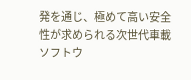発を通じ、極めて高い安全性が求められる次世代車載ソフトウ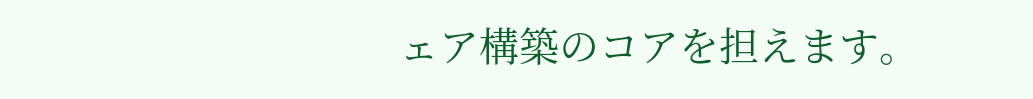ェア構築のコアを担えます。